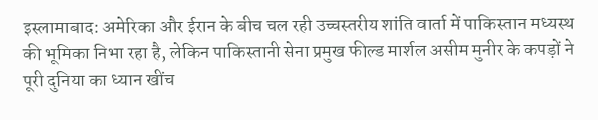इस्लामाबाद: अमेरिका और ईरान के बीच चल रही उच्चस्तरीय शांति वार्ता में पाकिस्तान मध्यस्थ की भूमिका निभा रहा है, लेकिन पाकिस्तानी सेना प्रमुख फील्ड मार्शल असीम मुनीर के कपड़ों ने पूरी दुनिया का ध्यान खींच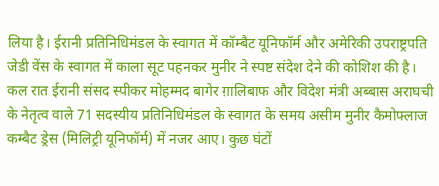लिया है। ईरानी प्रतिनिधिमंडल के स्वागत में कॉम्बैट यूनिफॉर्म और अमेरिकी उपराष्ट्रपति जेडी वेंस के स्वागत में काला सूट पहनकर मुनीर ने स्पष्ट संदेश देने की कोशिश की है।
कल रात ईरानी संसद स्पीकर मोहम्मद बागेर ग़ालिबाफ और विदेश मंत्री अब्बास अराघची के नेतृत्व वाले 71 सदस्यीय प्रतिनिधिमंडल के स्वागत के समय असीम मुनीर कैमोफ्लाज कम्बैट ड्रेस (मिलिट्री यूनिफॉर्म) में नजर आए। कुछ घंटों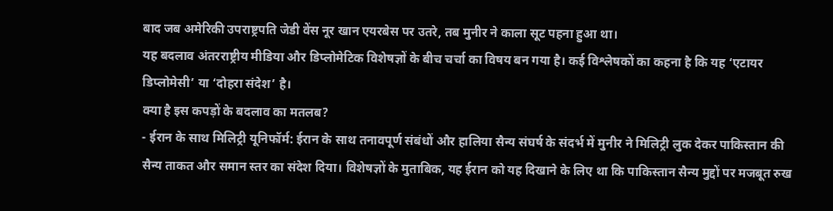बाद जब अमेरिकी उपराष्ट्रपति जेडी वेंस नूर खान एयरबेस पर उतरे, तब मुनीर ने काला सूट पहना हुआ था।
यह बदलाव अंतरराष्ट्रीय मीडिया और डिप्लोमेटिक विशेषज्ञों के बीच चर्चा का विषय बन गया है। कई विश्लेषकों का कहना है कि यह ‘एटायर डिप्लोमेसी’ या ‘दोहरा संदेश’ है।
क्या है इस कपड़ों के बदलाव का मतलब?
- ईरान के साथ मिलिट्री यूनिफॉर्म: ईरान के साथ तनावपूर्ण संबंधों और हालिया सैन्य संघर्ष के संदर्भ में मुनीर ने मिलिट्री लुक देकर पाकिस्तान की सैन्य ताकत और समान स्तर का संदेश दिया। विशेषज्ञों के मुताबिक, यह ईरान को यह दिखाने के लिए था कि पाकिस्तान सैन्य मुद्दों पर मजबूत रुख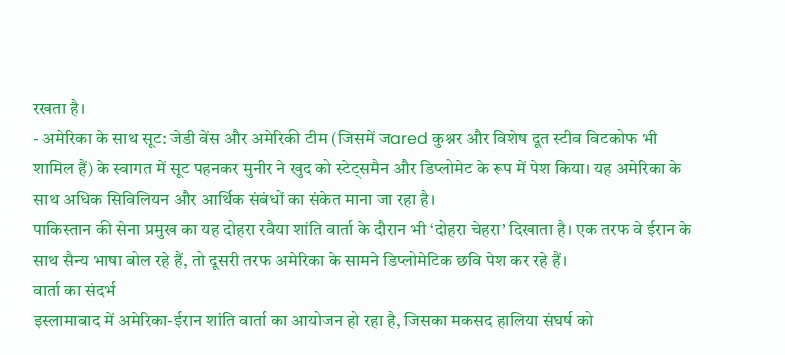रखता है।
- अमेरिका के साथ सूट: जेडी वेंस और अमेरिकी टीम (जिसमें जared कुश्नर और विशेष दूत स्टीव विटकोफ भी शामिल हैं) के स्वागत में सूट पहनकर मुनीर ने खुद को स्टेट्समैन और डिप्लोमेट के रूप में पेश किया। यह अमेरिका के साथ अधिक सिविलियन और आर्थिक संबंधों का संकेत माना जा रहा है।
पाकिस्तान की सेना प्रमुख का यह दोहरा रवैया शांति वार्ता के दौरान भी ‘दोहरा चेहरा’ दिखाता है। एक तरफ वे ईरान के साथ सैन्य भाषा बोल रहे हैं, तो दूसरी तरफ अमेरिका के सामने डिप्लोमेटिक छवि पेश कर रहे हैं।
वार्ता का संदर्भ
इस्लामाबाद में अमेरिका-ईरान शांति वार्ता का आयोजन हो रहा है, जिसका मकसद हालिया संघर्ष को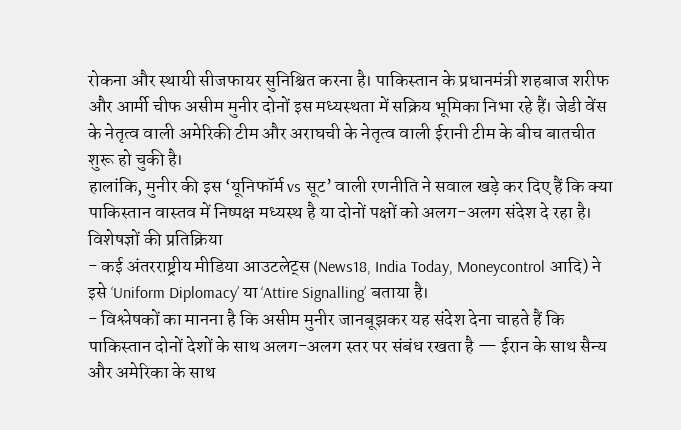रोकना और स्थायी सीजफायर सुनिश्चित करना है। पाकिस्तान के प्रधानमंत्री शहबाज शरीफ और आर्मी चीफ असीम मुनीर दोनों इस मध्यस्थता में सक्रिय भूमिका निभा रहे हैं। जेडी वेंस के नेतृत्व वाली अमेरिकी टीम और अराघची के नेतृत्व वाली ईरानी टीम के बीच बातचीत शुरू हो चुकी है।
हालांकि, मुनीर की इस ‘यूनिफॉर्म vs सूट’ वाली रणनीति ने सवाल खड़े कर दिए हैं कि क्या पाकिस्तान वास्तव में निष्पक्ष मध्यस्थ है या दोनों पक्षों को अलग-अलग संदेश दे रहा है।
विशेषज्ञों की प्रतिक्रिया
- कई अंतरराष्ट्रीय मीडिया आउटलेट्स (News18, India Today, Moneycontrol आदि) ने इसे ‘Uniform Diplomacy’ या ‘Attire Signalling’ बताया है।
- विश्लेषकों का मानना है कि असीम मुनीर जानबूझकर यह संदेश देना चाहते हैं कि पाकिस्तान दोनों देशों के साथ अलग-अलग स्तर पर संबंध रखता है — ईरान के साथ सैन्य और अमेरिका के साथ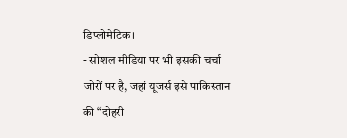डिप्लोमेटिक।
- सोशल मीडिया पर भी इसकी चर्चा जोरों पर है, जहां यूजर्स इसे पाकिस्तान की “दोहरी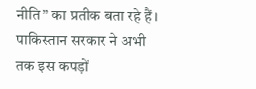नीति” का प्रतीक बता रहे हैं।
पाकिस्तान सरकार ने अभी तक इस कपड़ों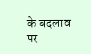के बदलाव पर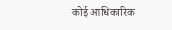कोई आधिकारिक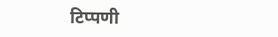टिप्पणी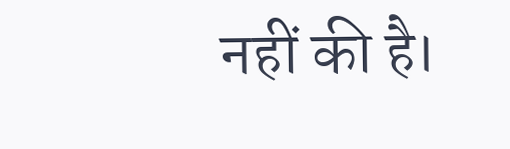नहीं की है।